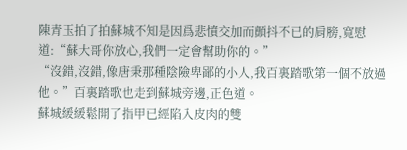陳青玉拍了拍蘇城不知是因爲悲憤交加而顫抖不已的肩膀,寬慰道:“蘇大哥你放心,我們一定會幫助你的。”
“沒錯,沒錯,像唐秉那種陰險卑鄙的小人,我百裏踏歌第一個不放過他。”百裏踏歌也走到蘇城旁邊,正色道。
蘇城緩緩鬆開了指甲已經陷入皮肉的雙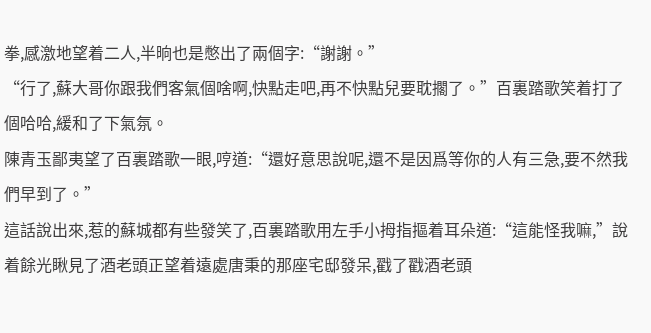拳,感激地望着二人,半晌也是憋出了兩個字:“謝謝。”
“行了,蘇大哥你跟我們客氣個啥啊,快點走吧,再不快點兒要耽擱了。”百裏踏歌笑着打了個哈哈,緩和了下氣氛。
陳青玉鄙夷望了百裏踏歌一眼,哼道:“還好意思說呢,還不是因爲等你的人有三急,要不然我們早到了。”
這話說出來,惹的蘇城都有些發笑了,百裏踏歌用左手小拇指摳着耳朵道:“這能怪我嘛,”說着餘光瞅見了酒老頭正望着遠處唐秉的那座宅邸發呆,戳了戳酒老頭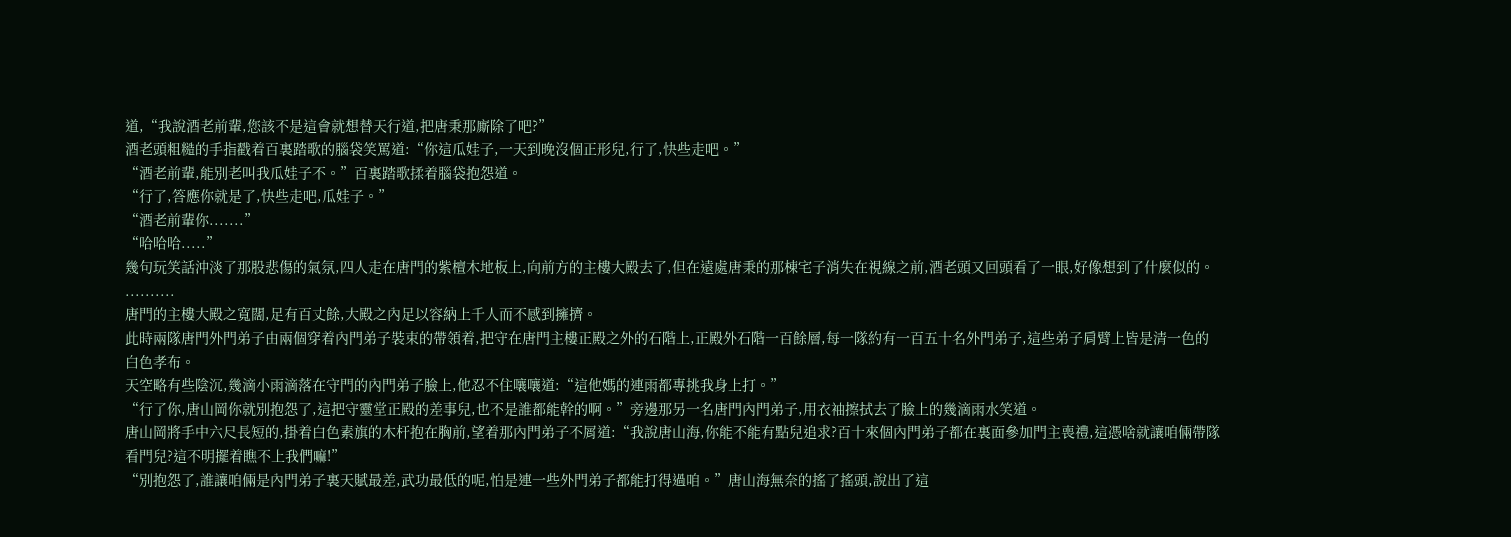道,“我說酒老前輩,您該不是這會就想替天行道,把唐秉那廝除了吧?”
酒老頭粗糙的手指戳着百裏踏歌的腦袋笑罵道:“你這瓜娃子,一天到晚沒個正形兒,行了,快些走吧。”
“酒老前輩,能別老叫我瓜娃子不。”百裏踏歌揉着腦袋抱怨道。
“行了,答應你就是了,快些走吧,瓜娃子。”
“酒老前輩你.......”
“哈哈哈.....”
幾句玩笑話沖淡了那股悲傷的氣氛,四人走在唐門的紫檀木地板上,向前方的主樓大殿去了,但在遠處唐秉的那棟宅子消失在視線之前,酒老頭又回頭看了一眼,好像想到了什麼似的。
..........
唐門的主樓大殿之寬闊,足有百丈餘,大殿之內足以容納上千人而不感到擁擠。
此時兩隊唐門外門弟子由兩個穿着內門弟子裝束的帶領着,把守在唐門主樓正殿之外的石階上,正殿外石階一百餘層,每一隊約有一百五十名外門弟子,這些弟子肩臂上皆是清一色的白色孝布。
天空略有些陰沉,幾滴小雨滴落在守門的內門弟子臉上,他忍不住嚷嚷道:“這他媽的連雨都專挑我身上打。”
“行了你,唐山岡你就別抱怨了,這把守靈堂正殿的差事兒,也不是誰都能幹的啊。”旁邊那另一名唐門內門弟子,用衣袖擦拭去了臉上的幾滴雨水笑道。
唐山岡將手中六尺長短的,掛着白色素旗的木杆抱在胸前,望着那內門弟子不屑道:“我說唐山海,你能不能有點兒追求?百十來個內門弟子都在裏面參加門主喪禮,這憑啥就讓咱倆帶隊看門兒?這不明擺着瞧不上我們嘛!”
“別抱怨了,誰讓咱倆是內門弟子裏天賦最差,武功最低的呢,怕是連一些外門弟子都能打得過咱。”唐山海無奈的搖了搖頭,說出了這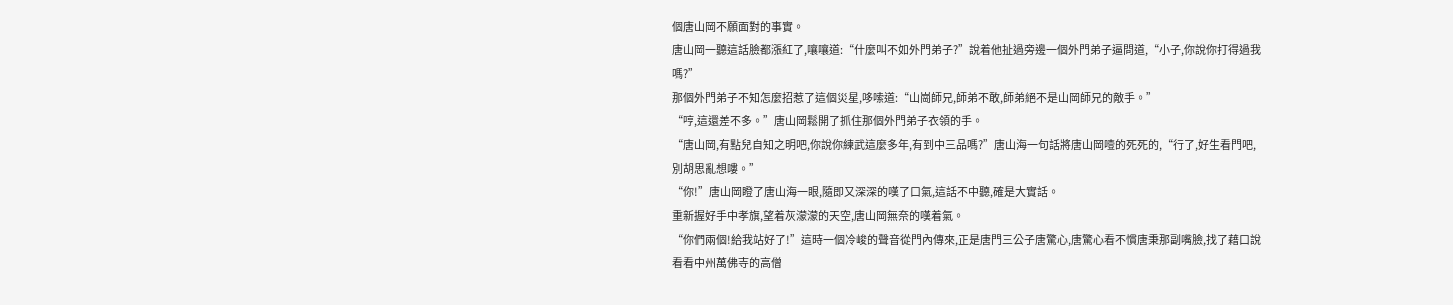個唐山岡不願面對的事實。
唐山岡一聽這話臉都漲紅了,嚷嚷道:“什麼叫不如外門弟子?”說着他扯過旁邊一個外門弟子逼問道,“小子,你說你打得過我嗎?”
那個外門弟子不知怎麼招惹了這個災星,哆嗦道:“山崗師兄,師弟不敢,師弟絕不是山岡師兄的敵手。”
“哼,這還差不多。”唐山岡鬆開了抓住那個外門弟子衣領的手。
“唐山岡,有點兒自知之明吧,你說你練武這麼多年,有到中三品嗎?”唐山海一句話將唐山岡噎的死死的,“行了,好生看門吧,別胡思亂想嘍。”
“你!”唐山岡瞪了唐山海一眼,隨即又深深的嘆了口氣,這話不中聽,確是大實話。
重新握好手中孝旗,望着灰濛濛的天空,唐山岡無奈的嘆着氣。
“你們兩個!給我站好了!”這時一個冷峻的聲音從門內傳來,正是唐門三公子唐驚心,唐驚心看不慣唐秉那副嘴臉,找了藉口說看看中州萬佛寺的高僧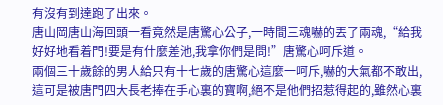有沒有到達跑了出來。
唐山岡唐山海回頭一看竟然是唐驚心公子,一時間三魂嚇的丟了兩魂,“給我好好地看着門!要是有什麼差池,我拿你們是問!”唐驚心呵斥道。
兩個三十歲餘的男人給只有十七歲的唐驚心這麼一呵斥,嚇的大氣都不敢出,這可是被唐門四大長老捧在手心裏的寶啊,絕不是他們招惹得起的,雖然心裏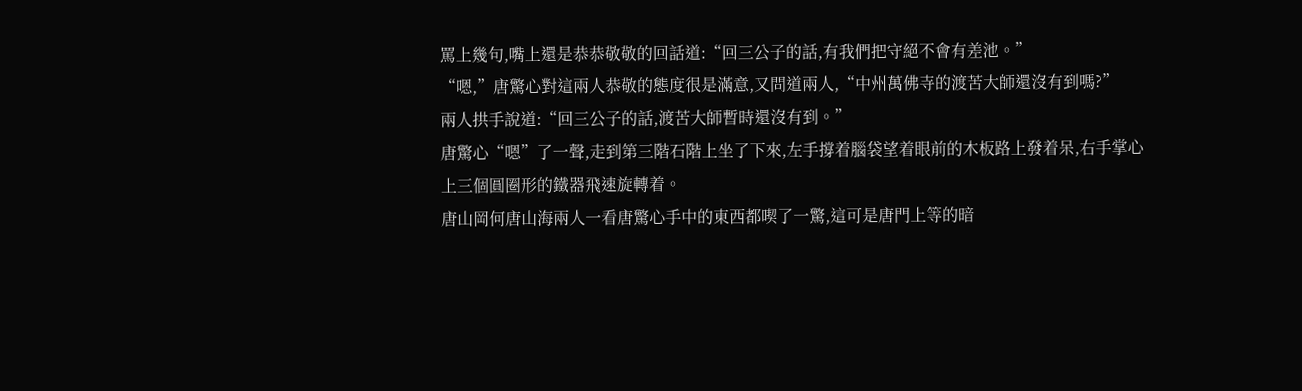罵上幾句,嘴上還是恭恭敬敬的回話道:“回三公子的話,有我們把守絕不會有差池。”
“嗯,”唐驚心對這兩人恭敬的態度很是滿意,又問道兩人,“中州萬佛寺的渡苦大師還沒有到嗎?”
兩人拱手說道:“回三公子的話,渡苦大師暫時還沒有到。”
唐驚心“嗯”了一聲,走到第三階石階上坐了下來,左手撐着腦袋望着眼前的木板路上發着呆,右手掌心上三個圓圈形的鐵器飛速旋轉着。
唐山岡何唐山海兩人一看唐驚心手中的東西都喫了一驚,這可是唐門上等的暗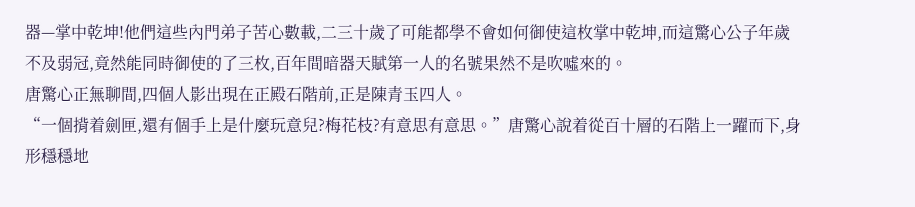器—掌中乾坤!他們這些內門弟子苦心數載,二三十歲了可能都學不會如何御使這枚掌中乾坤,而這驚心公子年歲不及弱冠,竟然能同時御使的了三枚,百年間暗器天賦第一人的名號果然不是吹噓來的。
唐驚心正無聊間,四個人影出現在正殿石階前,正是陳青玉四人。
“一個揹着劍匣,還有個手上是什麼玩意兒?梅花枝?有意思有意思。”唐驚心說着從百十層的石階上一躍而下,身形穩穩地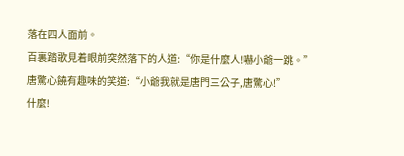落在四人面前。
百裏踏歌見着眼前突然落下的人道:“你是什麼人!嚇小爺一跳。”
唐驚心饒有趣味的笑道:“小爺我就是唐門三公子,唐驚心!”
什麼!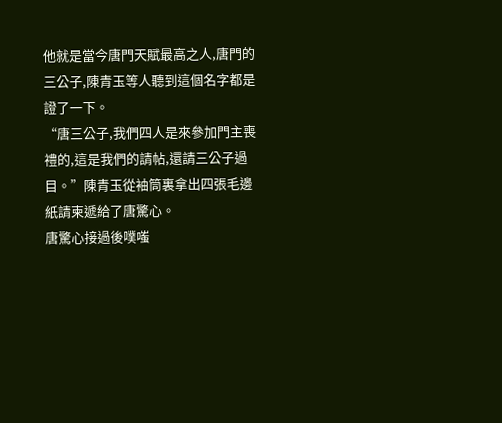他就是當今唐門天賦最高之人,唐門的三公子,陳青玉等人聽到這個名字都是證了一下。
“唐三公子,我們四人是來參加門主喪禮的,這是我們的請帖,還請三公子過目。”陳青玉從袖筒裏拿出四張毛邊紙請柬遞給了唐驚心。
唐驚心接過後噗嗤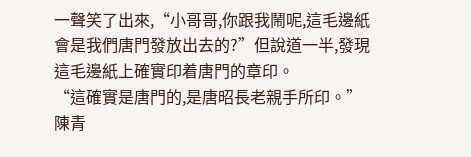一聲笑了出來,“小哥哥,你跟我鬧呢,這毛邊紙會是我們唐門發放出去的?”但說道一半,發現這毛邊紙上確實印着唐門的章印。
“這確實是唐門的,是唐昭長老親手所印。”陳青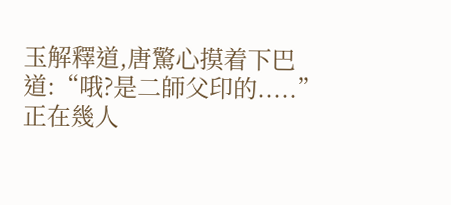玉解釋道,唐驚心摸着下巴道:“哦?是二師父印的.....”
正在幾人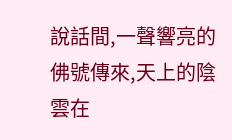說話間,一聲響亮的佛號傳來,天上的陰雲在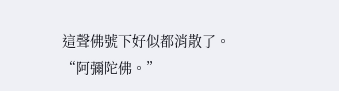這聲佛號下好似都消散了。
“阿彌陀佛。”